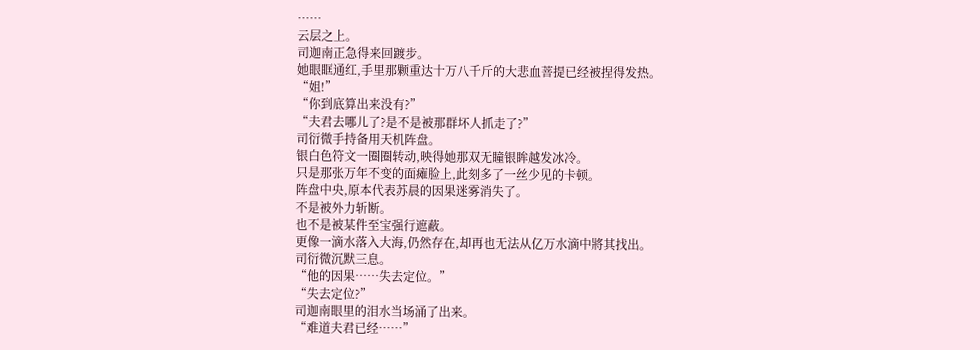……
云层之上。
司迦南正急得来回踱步。
她眼眶通红,手里那颗重达十万八千斤的大悲血菩提已经被捏得发热。
“姐!”
“你到底算出来没有?”
“夫君去哪儿了?是不是被那群坏人抓走了?”
司衍微手持备用天机阵盘。
银白色符文一圈圈转动,映得她那双无瞳银眸越发冰冷。
只是那张万年不变的面瘫脸上,此刻多了一丝少见的卡顿。
阵盘中央,原本代表苏晨的因果迷雾消失了。
不是被外力斩断。
也不是被某件至宝强行遮蔽。
更像一滴水落入大海,仍然存在,却再也无法从亿万水滴中將其找出。
司衍微沉默三息。
“他的因果……失去定位。”
“失去定位?”
司迦南眼里的泪水当场涌了出来。
“难道夫君已经……”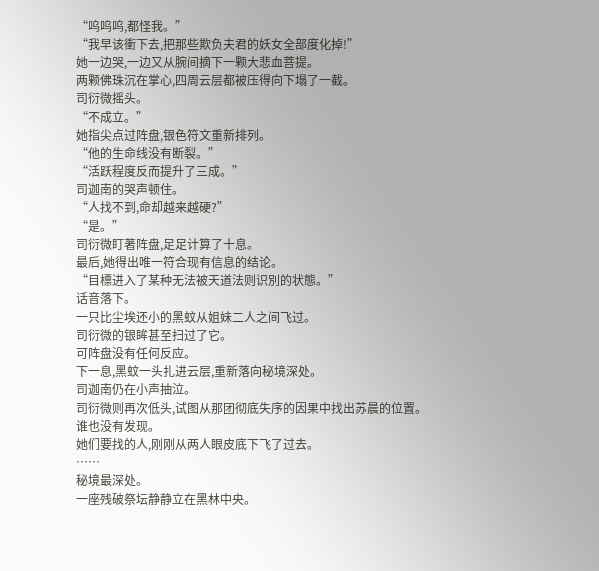“呜呜呜,都怪我。”
“我早该衝下去,把那些欺负夫君的妖女全部度化掉!”
她一边哭,一边又从腕间摘下一颗大悲血菩提。
两颗佛珠沉在掌心,四周云层都被压得向下塌了一截。
司衍微摇头。
“不成立。”
她指尖点过阵盘,银色符文重新排列。
“他的生命线没有断裂。”
“活跃程度反而提升了三成。”
司迦南的哭声顿住。
“人找不到,命却越来越硬?”
“是。”
司衍微盯著阵盘,足足计算了十息。
最后,她得出唯一符合现有信息的结论。
“目標进入了某种无法被天道法则识別的状態。”
话音落下。
一只比尘埃还小的黑蚊从姐妹二人之间飞过。
司衍微的银眸甚至扫过了它。
可阵盘没有任何反应。
下一息,黑蚊一头扎进云层,重新落向秘境深处。
司迦南仍在小声抽泣。
司衍微则再次低头,试图从那团彻底失序的因果中找出苏晨的位置。
谁也没有发现。
她们要找的人,刚刚从两人眼皮底下飞了过去。
……
秘境最深处。
一座残破祭坛静静立在黑林中央。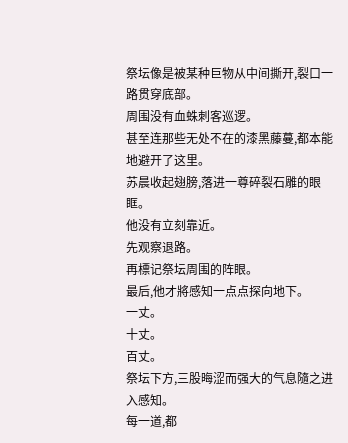祭坛像是被某种巨物从中间撕开,裂口一路贯穿底部。
周围没有血蛛刺客巡逻。
甚至连那些无处不在的漆黑藤蔓,都本能地避开了这里。
苏晨收起翅膀,落进一尊碎裂石雕的眼眶。
他没有立刻靠近。
先观察退路。
再標记祭坛周围的阵眼。
最后,他才將感知一点点探向地下。
一丈。
十丈。
百丈。
祭坛下方,三股晦涩而强大的气息隨之进入感知。
每一道,都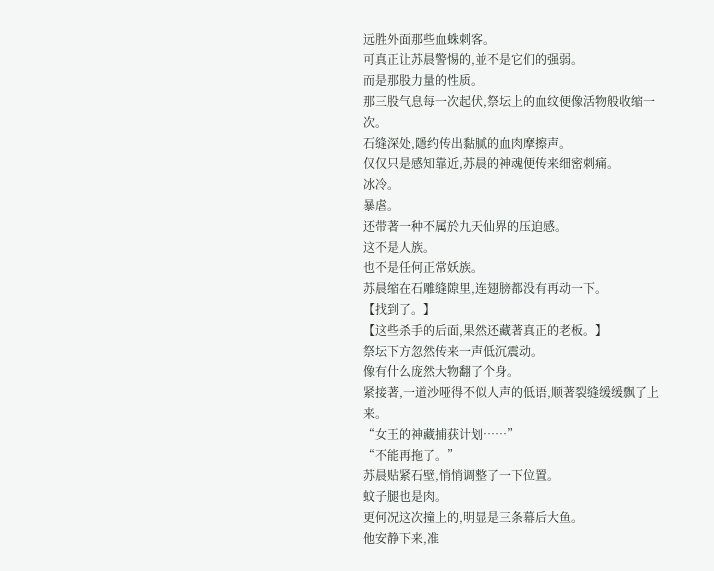远胜外面那些血蛛刺客。
可真正让苏晨警惕的,並不是它们的强弱。
而是那股力量的性质。
那三股气息每一次起伏,祭坛上的血纹便像活物般收缩一次。
石缝深处,隱约传出黏腻的血肉摩擦声。
仅仅只是感知靠近,苏晨的神魂便传来细密刺痛。
冰冷。
暴虐。
还带著一种不属於九天仙界的压迫感。
这不是人族。
也不是任何正常妖族。
苏晨缩在石雕缝隙里,连翅膀都没有再动一下。
【找到了。】
【这些杀手的后面,果然还藏著真正的老板。】
祭坛下方忽然传来一声低沉震动。
像有什么庞然大物翻了个身。
紧接著,一道沙哑得不似人声的低语,顺著裂缝缓缓飘了上来。
“女王的神藏捕获计划……”
“不能再拖了。”
苏晨贴紧石壁,悄悄调整了一下位置。
蚊子腿也是肉。
更何况这次撞上的,明显是三条幕后大鱼。
他安静下来,准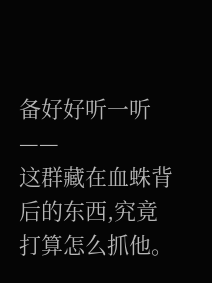备好好听一听——
这群藏在血蛛背后的东西,究竟打算怎么抓他。